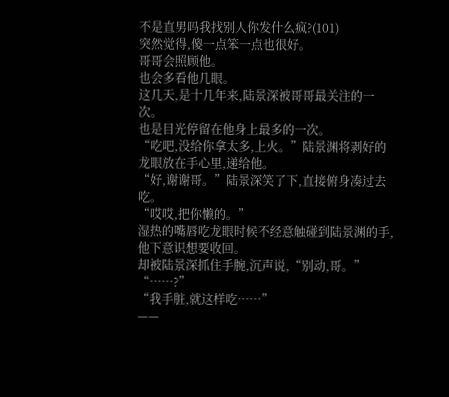不是直男吗我找别人你发什么疯?(101)
突然觉得,傻一点笨一点也很好。
哥哥会照顾他。
也会多看他几眼。
这几天,是十几年来,陆景深被哥哥最关注的一次。
也是目光停留在他身上最多的一次。
“吃吧,没给你拿太多,上火。”陆景渊将剥好的龙眼放在手心里,递给他。
“好,谢谢哥。”陆景深笑了下,直接俯身凑过去吃。
“哎哎,把你懒的。”
湿热的嘴唇吃龙眼时候不经意触碰到陆景渊的手,他下意识想要收回。
却被陆景深抓住手腕,沉声说,“别动,哥。”
“……?”
“我手脏,就这样吃……”
——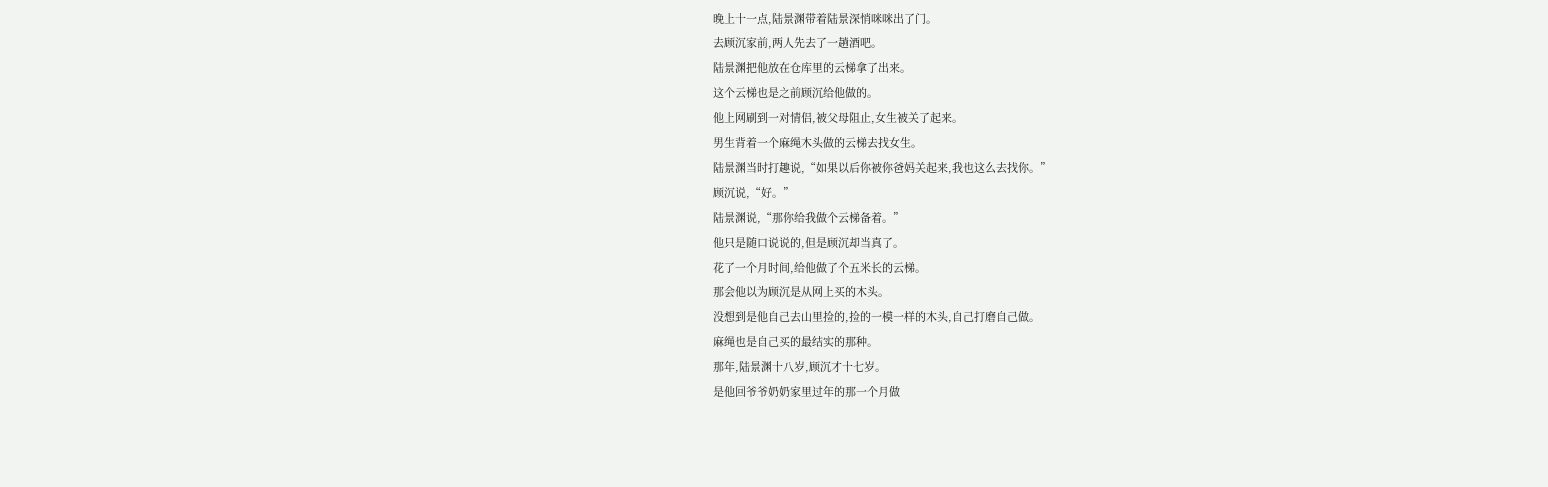晚上十一点,陆景渊带着陆景深悄咪咪出了门。
去顾沉家前,两人先去了一趟酒吧。
陆景渊把他放在仓库里的云梯拿了出来。
这个云梯也是之前顾沉给他做的。
他上网刷到一对情侣,被父母阻止,女生被关了起来。
男生背着一个麻绳木头做的云梯去找女生。
陆景渊当时打趣说,“如果以后你被你爸妈关起来,我也这么去找你。”
顾沉说,“好。”
陆景渊说,“那你给我做个云梯备着。”
他只是随口说说的,但是顾沉却当真了。
花了一个月时间,给他做了个五米长的云梯。
那会他以为顾沉是从网上买的木头。
没想到是他自己去山里捡的,捡的一模一样的木头,自己打磨自己做。
麻绳也是自己买的最结实的那种。
那年,陆景渊十八岁,顾沉才十七岁。
是他回爷爷奶奶家里过年的那一个月做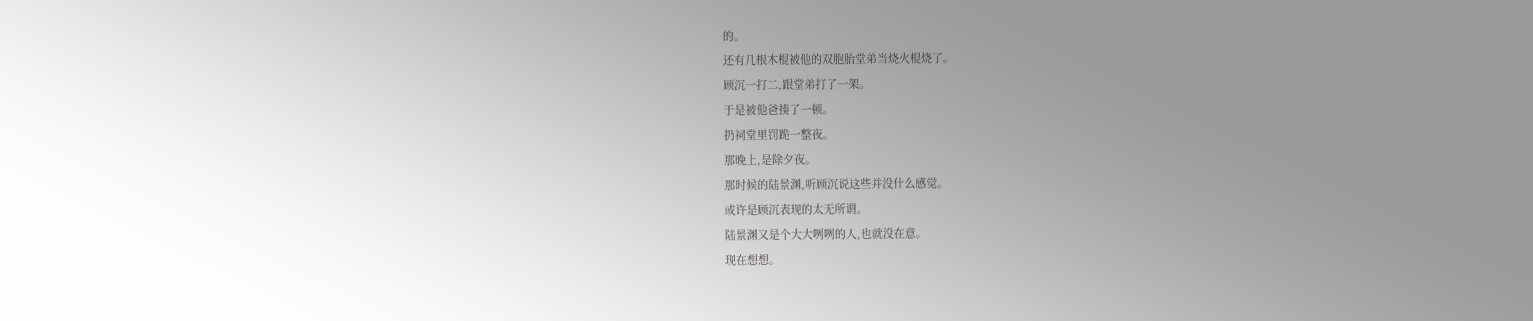的。
还有几根木棍被他的双胞胎堂弟当烧火棍烧了。
顾沉一打二,跟堂弟打了一架。
于是被他爸揍了一顿。
扔祠堂里罚跪一整夜。
那晚上,是除夕夜。
那时候的陆景渊,听顾沉说这些并没什么感觉。
或许是顾沉表现的太无所谓。
陆景渊又是个大大咧咧的人,也就没在意。
现在想想。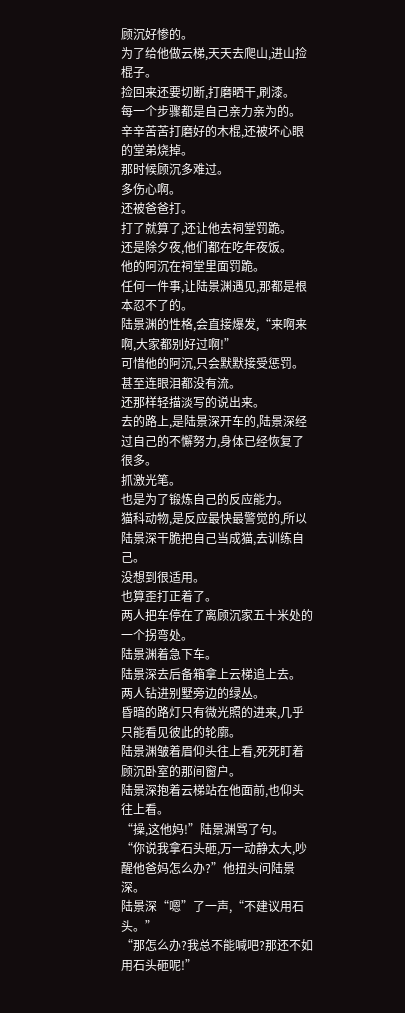顾沉好惨的。
为了给他做云梯,天天去爬山,进山捡棍子。
捡回来还要切断,打磨晒干,刷漆。
每一个步骤都是自己亲力亲为的。
辛辛苦苦打磨好的木棍,还被坏心眼的堂弟烧掉。
那时候顾沉多难过。
多伤心啊。
还被爸爸打。
打了就算了,还让他去祠堂罚跪。
还是除夕夜,他们都在吃年夜饭。
他的阿沉在祠堂里面罚跪。
任何一件事,让陆景渊遇见,那都是根本忍不了的。
陆景渊的性格,会直接爆发,“来啊来啊,大家都别好过啊!”
可惜他的阿沉,只会默默接受惩罚。
甚至连眼泪都没有流。
还那样轻描淡写的说出来。
去的路上,是陆景深开车的,陆景深经过自己的不懈努力,身体已经恢复了很多。
抓激光笔。
也是为了锻炼自己的反应能力。
猫科动物,是反应最快最警觉的,所以陆景深干脆把自己当成猫,去训练自己。
没想到很适用。
也算歪打正着了。
两人把车停在了离顾沉家五十米处的一个拐弯处。
陆景渊着急下车。
陆景深去后备箱拿上云梯追上去。
两人钻进别墅旁边的绿丛。
昏暗的路灯只有微光照的进来,几乎只能看见彼此的轮廓。
陆景渊皱着眉仰头往上看,死死盯着顾沉卧室的那间窗户。
陆景深抱着云梯站在他面前,也仰头往上看。
“操,这他妈!”陆景渊骂了句。
“你说我拿石头砸,万一动静太大,吵醒他爸妈怎么办?”他扭头问陆景深。
陆景深“嗯”了一声,“不建议用石头。”
“那怎么办?我总不能喊吧?那还不如用石头砸呢!”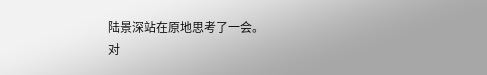陆景深站在原地思考了一会。
对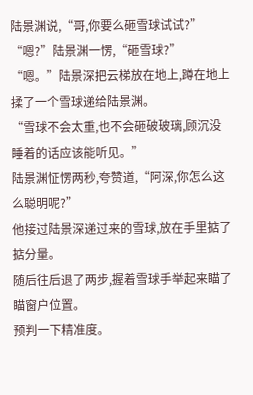陆景渊说,“哥,你要么砸雪球试试?”
“嗯?”陆景渊一愣,“砸雪球?”
“嗯。”陆景深把云梯放在地上,蹲在地上揉了一个雪球递给陆景渊。
“雪球不会太重,也不会砸破玻璃,顾沉没睡着的话应该能听见。”
陆景渊怔愣两秒,夸赞道,“阿深,你怎么这么聪明呢?”
他接过陆景深递过来的雪球,放在手里掂了掂分量。
随后往后退了两步,握着雪球手举起来瞄了瞄窗户位置。
预判一下精准度。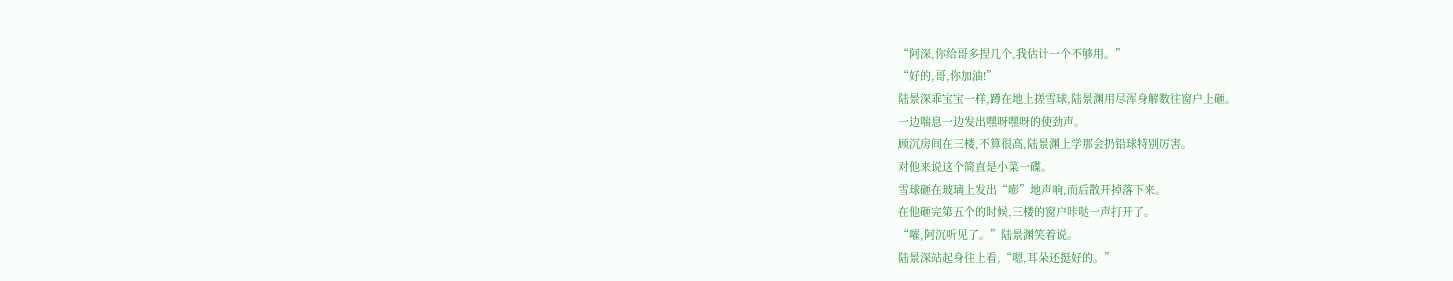“阿深,你给哥多捏几个,我估计一个不够用。”
“好的,哥,你加油!”
陆景深乖宝宝一样,蹲在地上搓雪球,陆景渊用尽浑身解数往窗户上砸。
一边喘息一边发出嘿呀嘿呀的使劲声。
顾沉房间在三楼,不算很高,陆景渊上学那会扔铅球特别厉害。
对他来说这个简直是小菜一碟。
雪球砸在玻璃上发出“嘭”地声响,而后散开掉落下来。
在他砸完第五个的时候,三楼的窗户咔哒一声打开了。
“嚯,阿沉听见了。”陆景渊笑着说。
陆景深站起身往上看,“嗯,耳朵还挺好的。”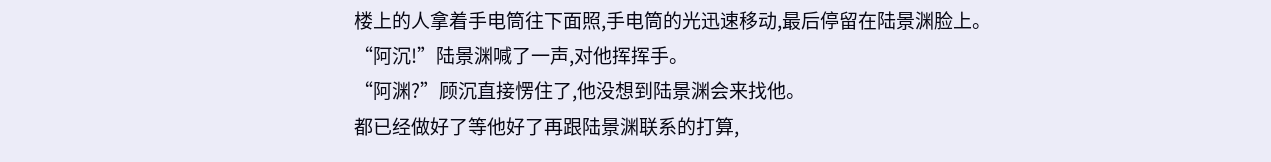楼上的人拿着手电筒往下面照,手电筒的光迅速移动,最后停留在陆景渊脸上。
“阿沉!”陆景渊喊了一声,对他挥挥手。
“阿渊?”顾沉直接愣住了,他没想到陆景渊会来找他。
都已经做好了等他好了再跟陆景渊联系的打算,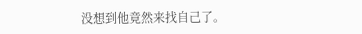没想到他竟然来找自己了。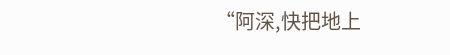“阿深,快把地上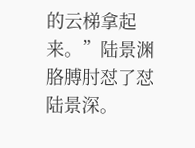的云梯拿起来。”陆景渊胳膊肘怼了怼陆景深。